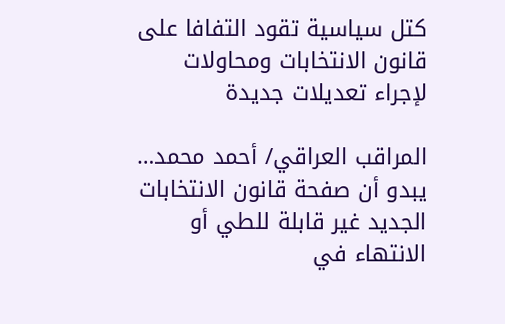كتل سياسية تقود التفافا على قانون الانتخابات ومحاولات لإجراء تعديلات جديدة

المراقب العراقي/ أحمد محمد…
يبدو أن صفحة قانون الانتخابات الجديد غير قابلة للطي أو الانتهاء في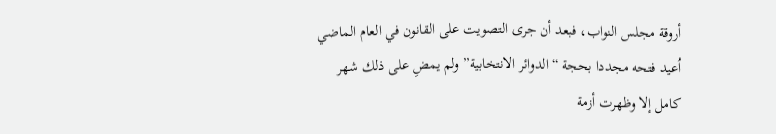أروقة مجلس النواب، فبعد أن جرى التصويت على القانون في العام الماضي اُعيد فتحه مجددا بحجة “الدوائر الانتخابية” ولم يمضِ على ذلك شهر كامل إلا وظهرت أزمة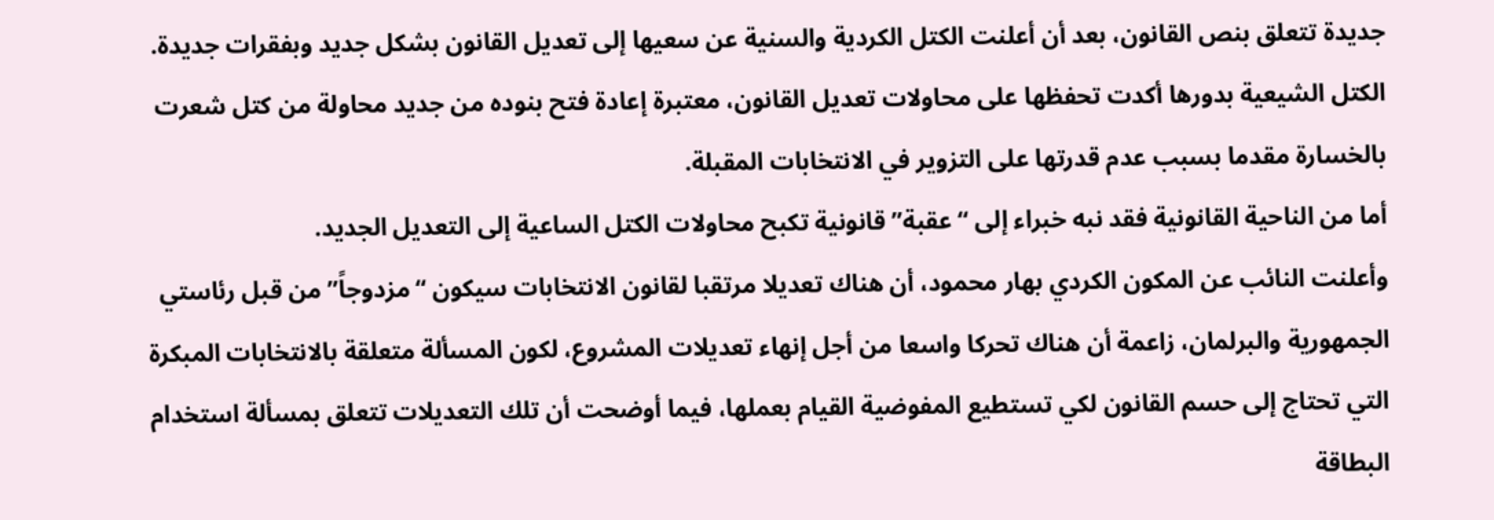جديدة تتعلق بنص القانون، بعد أن أعلنت الكتل الكردية والسنية عن سعيها إلى تعديل القانون بشكل جديد وبفقرات جديدة.
الكتل الشيعية بدورها أكدت تحفظها على محاولات تعديل القانون، معتبرة إعادة فتح بنوده من جديد محاولة من كتل شعرت بالخسارة مقدما بسبب عدم قدرتها على التزوير في الانتخابات المقبلة.
أما من الناحية القانونية فقد نبه خبراء إلى “عقبة” قانونية تكبح محاولات الكتل الساعية إلى التعديل الجديد.
وأعلنت النائب عن المكون الكردي بهار محمود، أن هناك تعديلا مرتقبا لقانون الانتخابات سيكون “مزدوجاً” من قبل رئاستي الجمهورية والبرلمان، زاعمة أن هناك تحركا واسعا من أجل إنهاء تعديلات المشروع، لكون المسألة متعلقة بالانتخابات المبكرة التي تحتاج إلى حسم القانون لكي تستطيع المفوضية القيام بعملها، فيما أوضحت أن تلك التعديلات تتعلق بمسألة استخدام البطاقة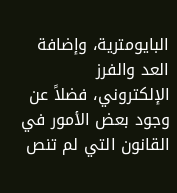البايومترية، وإضافة العد والفرز الإلكتروني، فضلاً عن وجود بعض الأمور في القانون التي لم تنص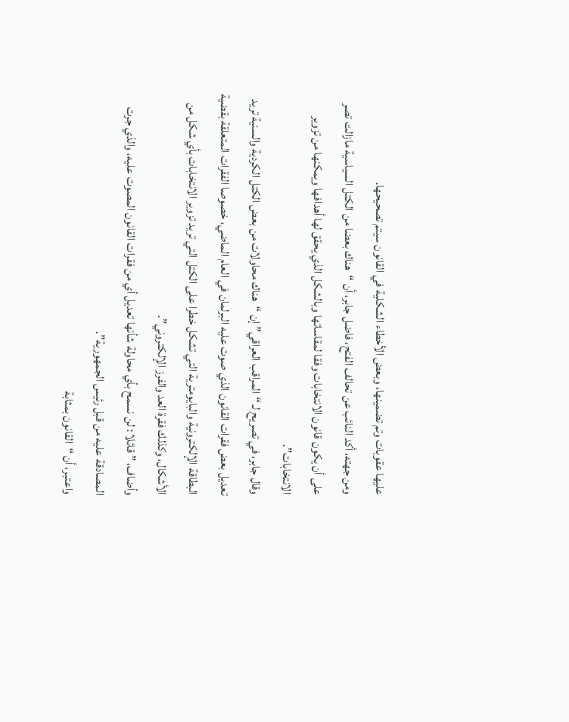عليها عقوبات وتم تضمينها، وبعض الأخطاء الشكلية في القانون سيتم تصحيحها.
ومن جهته، أكد النائب عن تحالف الفتح، فاضل جابر، أن “هناك بعضا من الكتل السياسية مازالت تصر على أن يكون قانون الانتخابات وفقا لمقاساتها وبالشكل الذي يحقق لها أهدافها ويمكنها من تزوير الانتخابات”.
وقال جابر، في تصريح لـ “المراقب العراقي” إن “هناك محاولات من بعض الكتل الكردية والسنية تريد تعديل بعض فقرات القانون الذي صوت عليه البرلمان في العام الماضي، خصوصا الفقرات المتعلقة بقضية البطاقة الإلكترونية والبايومترية التي تشكل خطرا على الكتل التي تريد تزوير الانتخابات بأي شكل من الأشكال، وكذلك فقرة العد والفرز الإلكتروني”.
وأضاف، ” قائلا : لن نسمح بأي محاولة شأنها تعديل أي من فقرات القانون المصوت عليه، والذي جرت المصادقة عليه من قبل رئيس الجمهورية”.
واعتبر، أن “القانون بمثابة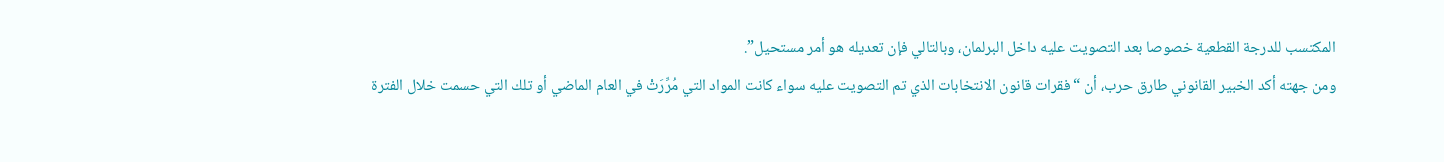المكتسب للدرجة القطعية خصوصا بعد التصويت عليه داخل البرلمان، وبالتالي فإن تعديله هو أمر مستحيل”.
ومن جهته أكد الخبير القانوني طارق حرب، أن “فقرات قانون الانتخابات الذي تم التصويت عليه سواء كانت المواد التي مُرِّرَتْ في العام الماضي أو تلك التي حسمت خلال الفترة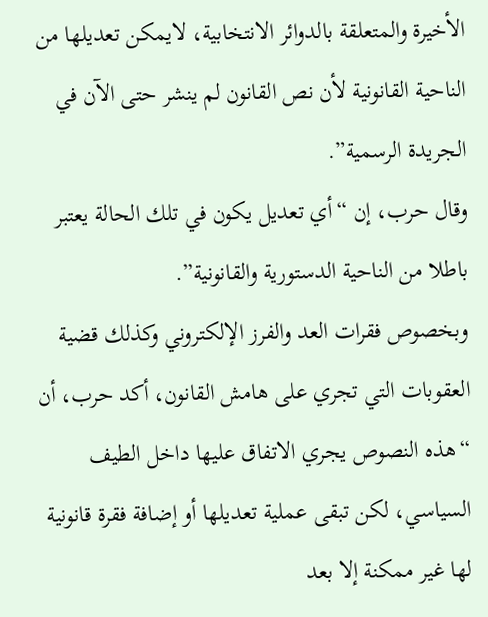الأخيرة والمتعلقة بالدوائر الانتخابية، لايمكن تعديلها من الناحية القانونية لأن نص القانون لم ينشر حتى الآن في الجريدة الرسمية”.
وقال حرب، إن “أي تعديل يكون في تلك الحالة يعتبر باطلا من الناحية الدستورية والقانونية”.
وبخصوص فقرات العد والفرز الإلكتروني وكذلك قضية العقوبات التي تجري على هامش القانون، أكد حرب، أن “هذه النصوص يجري الاتفاق عليها داخل الطيف السياسي، لكن تبقى عملية تعديلها أو إضافة فقرة قانونية لها غير ممكنة إلا بعد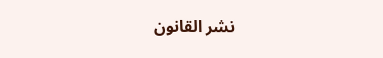نشر القانون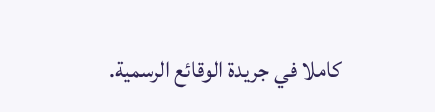كاملا في جريدة الوقائع الرسمية.